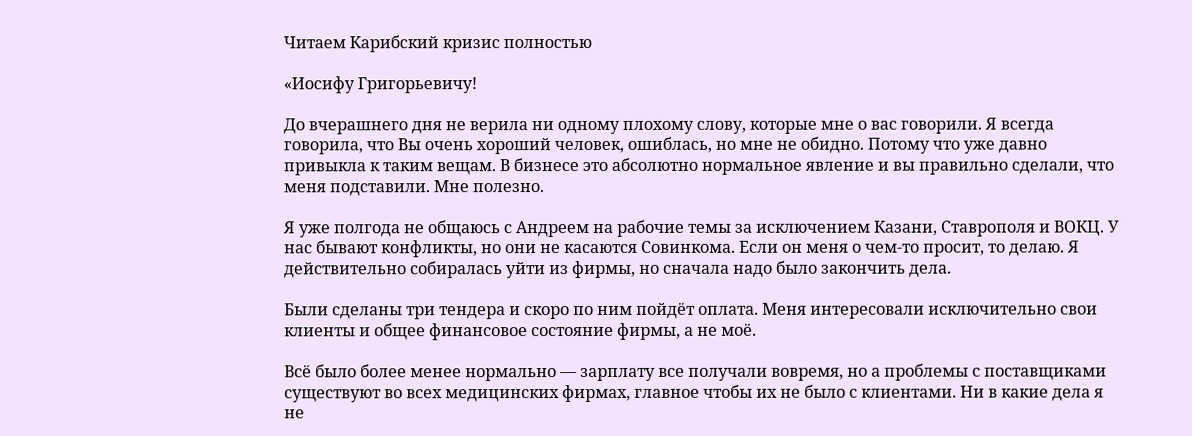Читаем Карибский кризис полностью

«Иосифу Григорьевичу!

До вчерашнего дня не верила ни одному плохому слову, которые мне о вас говорили. Я всегда говорила, что Вы очень хороший человек, ошиблась, но мне не обидно. Потому что уже давно привыкла к таким вещам. В бизнесе это абсолютно нормальное явление и вы правильно сделали, что меня подставили. Мне полезно.

Я уже полгода не общаюсь с Андреем на рабочие темы за исключением Казани, Ставрополя и ВОКЦ. У нас бывают конфликты, но они не касаются Совинкома. Если он меня о чем-то просит, то делаю. Я действительно собиралась уйти из фирмы, но сначала надо было закончить дела.

Были сделаны три тендера и скоро по ним пойдёт оплата. Меня интересовали исключительно свои клиенты и общее финансовое состояние фирмы, а не моё.

Всё было более менее нормально — зарплату все получали вовремя, но а проблемы с поставщиками существуют во всех медицинских фирмах, главное чтобы их не было с клиентами. Ни в какие дела я не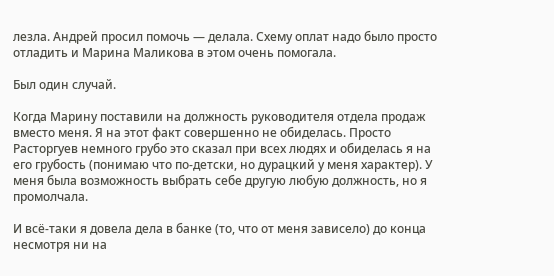лезла. Андрей просил помочь — делала. Схему оплат надо было просто отладить и Марина Маликова в этом очень помогала.

Был один случай.

Когда Марину поставили на должность руководителя отдела продаж вместо меня. Я на этот факт совершенно не обиделась. Просто Расторгуев немного грубо это сказал при всех людях и обиделась я на его грубость (понимаю что по-детски, но дурацкий у меня характер). У меня была возможность выбрать себе другую любую должность, но я промолчала.

И всё-таки я довела дела в банке (то, что от меня зависело) до конца несмотря ни на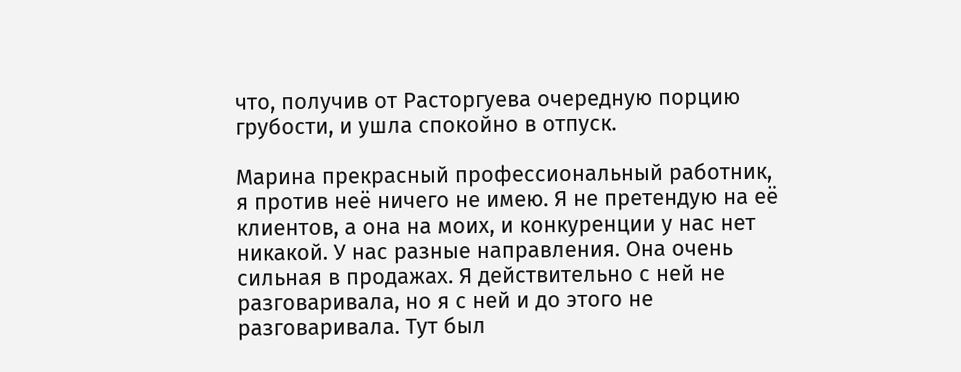что, получив от Расторгуева очередную порцию грубости, и ушла спокойно в отпуск.

Марина прекрасный профессиональный работник, я против неё ничего не имею. Я не претендую на её клиентов, а она на моих, и конкуренции у нас нет никакой. У нас разные направления. Она очень сильная в продажах. Я действительно с ней не разговаривала, но я с ней и до этого не разговаривала. Тут был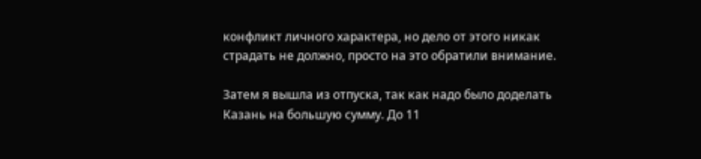конфликт личного характера, но дело от этого никак страдать не должно, просто на это обратили внимание.

Затем я вышла из отпуска, так как надо было доделать Казань на большую сумму. До 11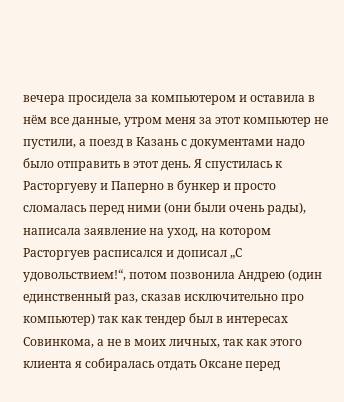вечера просидела за компьютером и оставила в нём все данные, утром меня за этот компьютер не пустили, а поезд в Казань с документами надо было отправить в этот день. Я спустилась к Расторгуеву и Паперно в бункер и просто сломалась перед ними (они были очень рады), написала заявление на уход, на котором Расторгуев расписался и дописал „С удовольствием!“, потом позвонила Андрею (один единственный раз, сказав исключительно про компьютер) так как тендер был в интересах Совинкома, а не в моих личных, так как этого клиента я собиралась отдать Оксане перед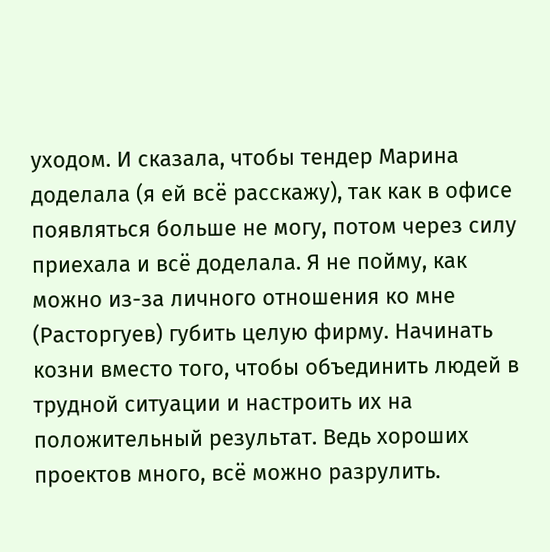уходом. И сказала, чтобы тендер Марина доделала (я ей всё расскажу), так как в офисе появляться больше не могу, потом через силу приехала и всё доделала. Я не пойму, как можно из-за личного отношения ко мне (Расторгуев) губить целую фирму. Начинать козни вместо того, чтобы объединить людей в трудной ситуации и настроить их на положительный результат. Ведь хороших проектов много, всё можно разрулить.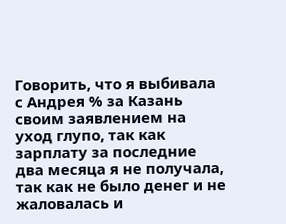Говорить, что я выбивала с Андрея % за Казань своим заявлением на уход глупо, так как зарплату за последние два месяца я не получала, так как не было денег и не жаловалась и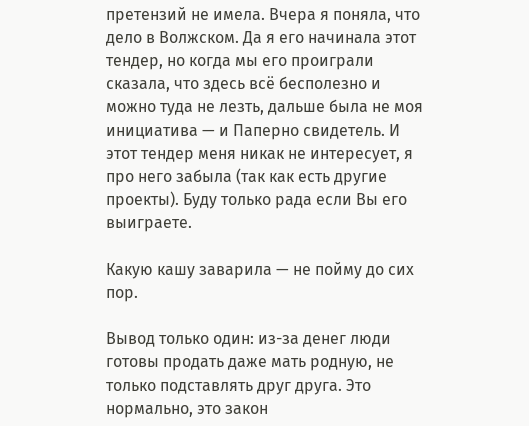претензий не имела. Вчера я поняла, что дело в Волжском. Да я его начинала этот тендер, но когда мы его проиграли сказала, что здесь всё бесполезно и можно туда не лезть, дальше была не моя инициатива — и Паперно свидетель. И этот тендер меня никак не интересует, я про него забыла (так как есть другие проекты). Буду только рада если Вы его выиграете.

Какую кашу заварила — не пойму до сих пор.

Вывод только один: из-за денег люди готовы продать даже мать родную, не только подставлять друг друга. Это нормально, это закон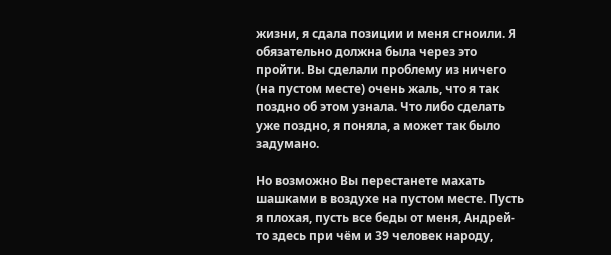жизни, я сдала позиции и меня сгноили. Я обязательно должна была через это пройти. Вы сделали проблему из ничего (на пустом месте) очень жаль, что я так поздно об этом узнала. Что либо сделать уже поздно, я поняла, а может так было задумано.

Но возможно Вы перестанете махать шашками в воздухе на пустом месте. Пусть я плохая, пусть все беды от меня, Андрей-то здесь при чём и 39 человек народу,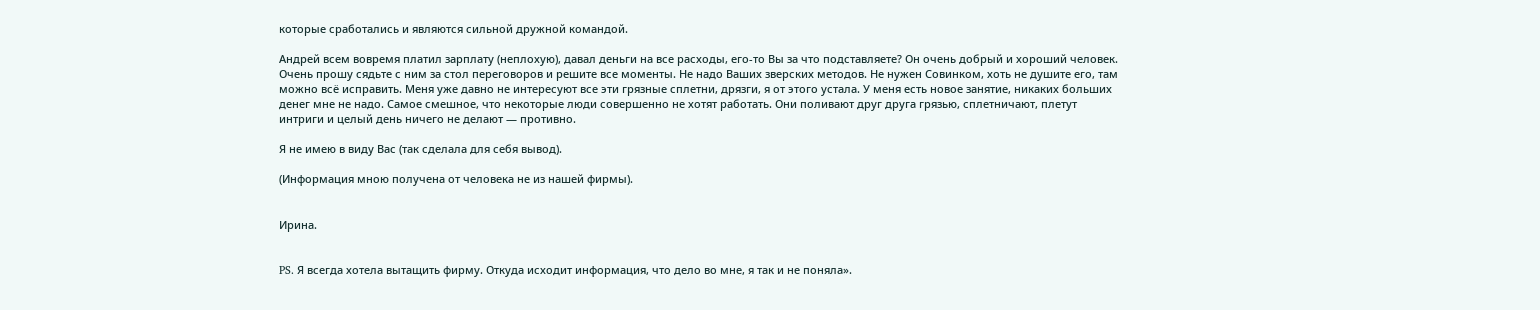которые сработались и являются сильной дружной командой.

Андрей всем вовремя платил зарплату (неплохую), давал деньги на все расходы, его-то Вы за что подставляете? Он очень добрый и хороший человек. Очень прошу сядьте с ним за стол переговоров и решите все моменты. Не надо Ваших зверских методов. Не нужен Совинком, хоть не душите его, там можно всё исправить. Меня уже давно не интересуют все эти грязные сплетни, дрязги, я от этого устала. У меня есть новое занятие, никаких больших денег мне не надо. Самое смешное, что некоторые люди совершенно не хотят работать. Они поливают друг друга грязью, сплетничают, плетут интриги и целый день ничего не делают — противно.

Я не имею в виду Вас (так сделала для себя вывод).

(Информация мною получена от человека не из нашей фирмы).


Ирина.


PS. Я всегда хотела вытащить фирму. Откуда исходит информация, что дело во мне, я так и не поняла».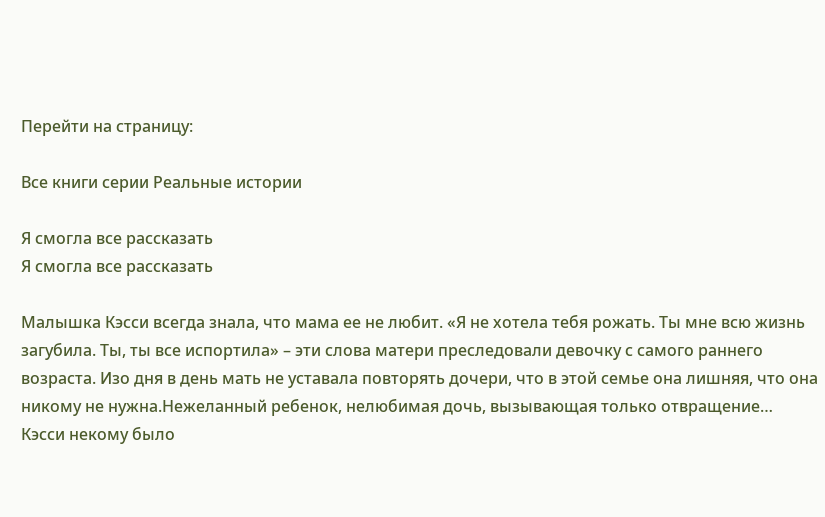Перейти на страницу:

Все книги серии Реальные истории

Я смогла все рассказать
Я смогла все рассказать

Малышка Кэсси всегда знала, что мама ее не любит. «Я не хотела тебя рожать. Ты мне всю жизнь загубила. Ты, ты все испортила» – эти слова матери преследовали девочку с самого раннего возраста. Изо дня в день мать не уставала повторять дочери, что в этой семье она лишняя, что она никому не нужна.Нежеланный ребенок, нелюбимая дочь, вызывающая только отвращение… Кэсси некому было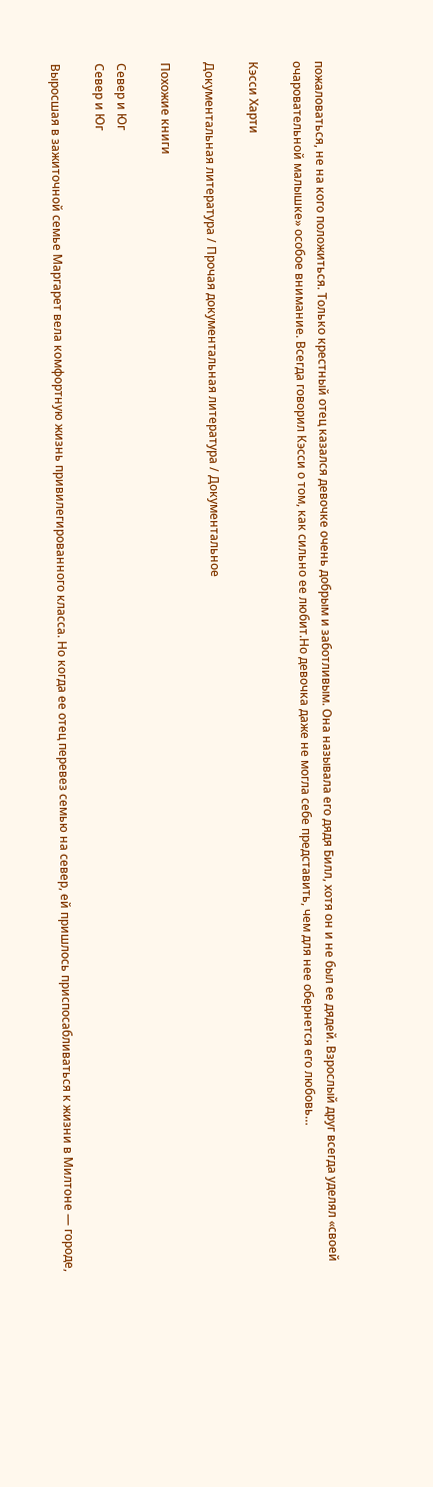пожаловаться, не на кого положиться. Только крестный отец казался девочке очень добрым и заботливым. Она называла его дядя Билл, хотя он и не был ее дядей. Взрослый друг всегда уделял «своей очаровательной малышке» особое внимание. Всегда говорил Кэсси о том, как сильно ее любит.Но девочка даже не могла себе представить, чем для нее обернется его любовь…

Кэсси Харти

Документальная литература / Прочая документальная литература / Документальное

Похожие книги

Север и Юг
Север и Юг

Выросшая в зажиточной семье Маргарет вела комфортную жизнь привилегированного класса. Но когда ее отец перевез семью на север, ей пришлось приспосабливаться к жизни в Милтоне — городе,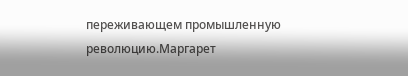переживающем промышленную революцию.Маргарет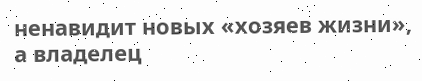ненавидит новых «хозяев жизни», а владелец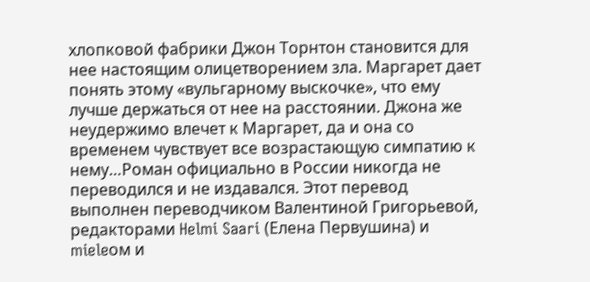хлопковой фабрики Джон Торнтон становится для нее настоящим олицетворением зла. Маргарет дает понять этому «вульгарному выскочке», что ему лучше держаться от нее на расстоянии. Джона же неудержимо влечет к Маргарет, да и она со временем чувствует все возрастающую симпатию к нему…Роман официально в России никогда не переводился и не издавался. Этот перевод выполнен переводчиком Валентиной Григорьевой, редакторами Helmi Saari (Елена Первушина) и mieleом и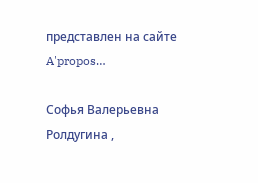представлен на сайте A'propos…

Софья Валерьевна Ролдугина ,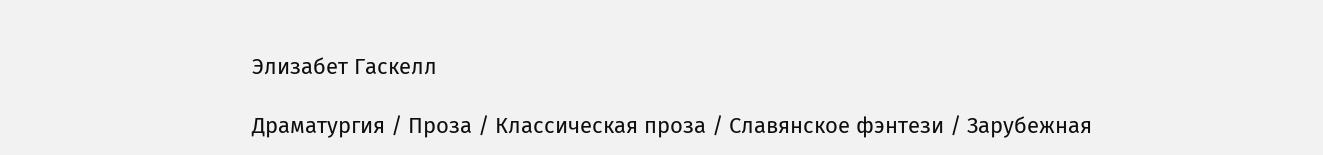Элизабет Гаскелл

Драматургия / Проза / Классическая проза / Славянское фэнтези / Зарубежная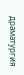драматургия